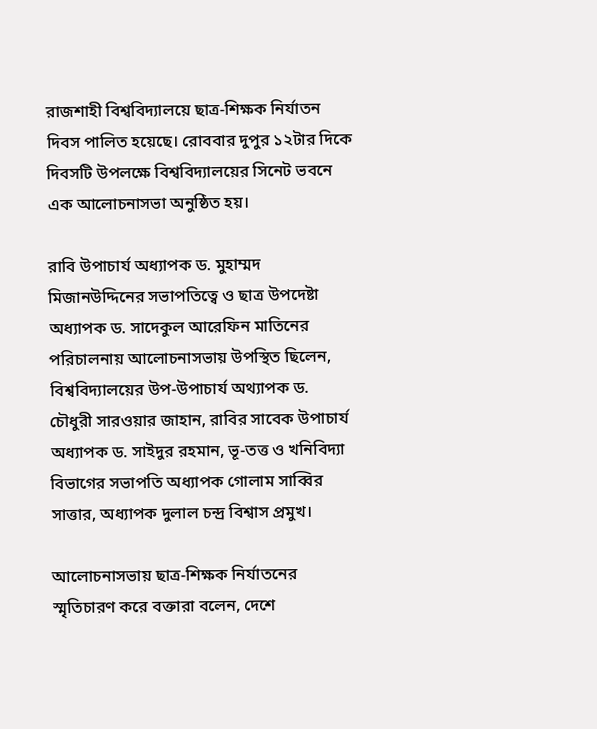রাজশাহী বিশ্ববিদ্যালয়ে ছাত্র-শিক্ষক নির্যাতন দিবস পালিত হয়েছে। রোববার দুপুর ১২টার দিকে দিবসটি উপলক্ষে বিশ্ববিদ্যালয়ের সিনেট ভবনে এক আলোচনাসভা অনুষ্ঠিত হয়।

রাবি উপাচার্য অধ্যাপক ড. মুহাম্মদ মিজানউদ্দিনের সভাপতিত্বে ও ছাত্র উপদেষ্টা অধ্যাপক ড. সাদেকুল আরেফিন মাতিনের পরিচালনায় আলোচনাসভায় উপস্থিত ছিলেন, বিশ্ববিদ্যালয়ের উপ-উপাচার্য অথ্যাপক ড. চৌধুরী সারওয়ার জাহান, রাবির সাবেক উপাচার্য অধ্যাপক ড. সাইদুর রহমান, ভূ-তত্ত ও খনিবিদ্যা বিভাগের সভাপতি অধ্যাপক গোলাম সাব্বির সাত্তার, অধ্যাপক দুলাল চন্দ্র বিশ্বাস প্রমুখ।

আলোচনাসভায় ছাত্র-শিক্ষক নির্যাতনের স্মৃতিচারণ করে বক্তারা বলেন, দেশে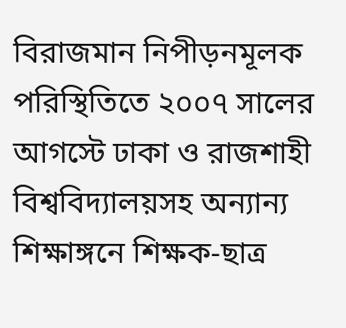বিরাজমান নিপীড়নমূলক পরিস্থিতিতে ২০০৭ সালের আগস্টে ঢাকা ও রাজশাহী বিশ্ববিদ্যালয়সহ অন্যান্য শিক্ষাঙ্গনে শিক্ষক-ছাত্র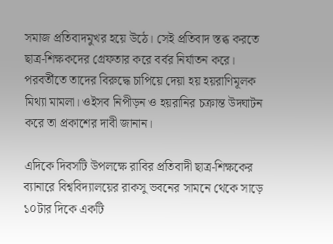সমাজ প্রতিবাদমুখর হয়ে উঠে। সেই প্রতিবাদ স্তব্ধ করতে ছাত্র-শিক্ষকদের গ্রেফতার করে বর্বর নির্যাতন করে। পরবর্তীতে তাদের বিরুদ্ধে চাপিয়ে দেয়া হয় হয়রাণিমূলক মিথ্যা মামলা। ওইসব নিপীড়ন ও হয়রানির চক্রান্ত উদ্ঘাটন করে তা প্রকাশের দাবী জানান।

এদিকে দিবসটি উপলক্ষে রাবির প্রতিবাদী ছাত্র-শিক্ষকের ব্যানারে বিশ্ববিদ্যালয়ের রাকসু ভবনের সামনে থেকে সাড়ে ১০টার দিকে একটি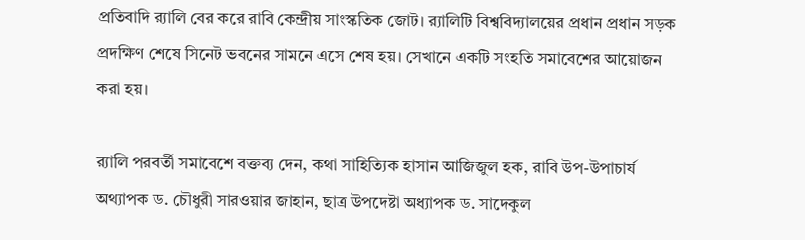প্রতিবাদি র‌্যালি বের করে রাবি কেন্দ্রীয় সাংস্কতিক জোট। র‌্যালিটি বিশ্ববিদ্যালয়ের প্রধান প্রধান সড়ক প্রদক্ষিণ শেষে সিনেট ভবনের সামনে এসে শেষ হয়। সেখানে একটি সংহতি সমাবেশের আয়োজন করা হয়।

র‌্যালি পরবর্তী সমাবেশে বক্তব্য দেন, কথা সাহিত্যিক হাসান আজিজুল হক, রাবি উপ-উপাচার্য অথ্যাপক ড. চৌধুরী সারওয়ার জাহান, ছাত্র উপদেষ্টা অধ্যাপক ড. সাদেকুল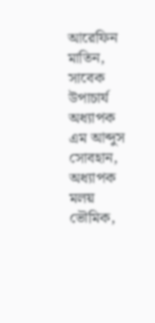আরেফিন মাতিন, সাবেক উপাচার্য অধ্যাপক এম আব্দুস সোবহান, অধ্যাপক মলয় ভৌমিক,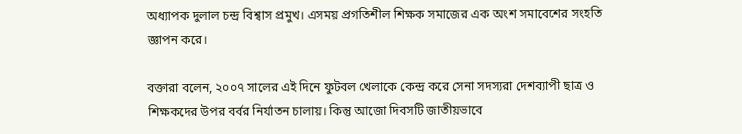অধ্যাপক দুলাল চন্দ্র বিশ্বাস প্রমুখ। এসময় প্রগতিশীল শিক্ষক সমাজের এক অংশ সমাবেশের সংহতি জ্ঞাপন করে।

বক্তারা বলেন, ২০০৭ সালের এই দিনে ফুটবল খেলাকে কেন্দ্র করে সেনা সদস্যরা দেশব্যাপী ছাত্র ও শিক্ষকদের উপর বর্বর নির্যাতন চালায়। কিন্তু আজো দিবসটি জাতীয়ভাবে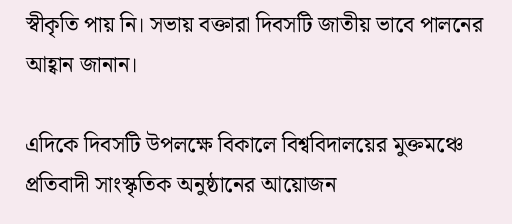স্বীকৃতি পায় নি। সভায় বক্তারা দিবসটি জাতীয় ভাবে পালনের আহ্বান জানান।

এদিকে দিবসটি উপলক্ষে বিকালে বিশ্ববিদালয়ের মুক্তমঞ্চে প্রতিবাদী সাংস্কৃতিক অনুষ্ঠানের আয়োজন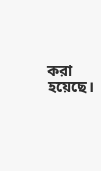করা হয়েছে।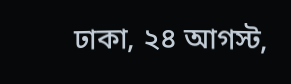ঢাকা, ২৪ আগস্ট,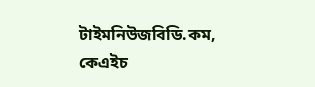টাইমনিউজবিডি.কম, কেএইচ